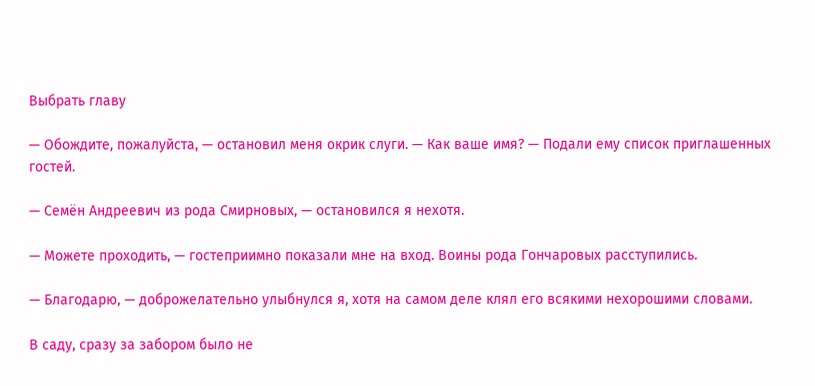Выбрать главу

— Обождите, пожалуйста, — остановил меня окрик слуги. — Как ваше имя? — Подали ему список приглашенных гостей.

— Семён Андреевич из рода Смирновых, — остановился я нехотя.

— Можете проходить, — гостеприимно показали мне на вход. Воины рода Гончаровых расступились.

— Благодарю, — доброжелательно улыбнулся я, хотя на самом деле клял его всякими нехорошими словами.

В саду, сразу за забором было не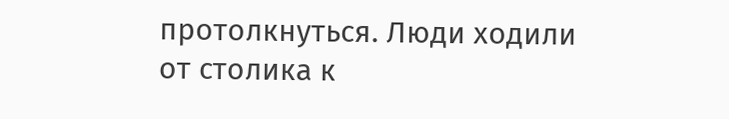протолкнуться. Люди ходили от столика к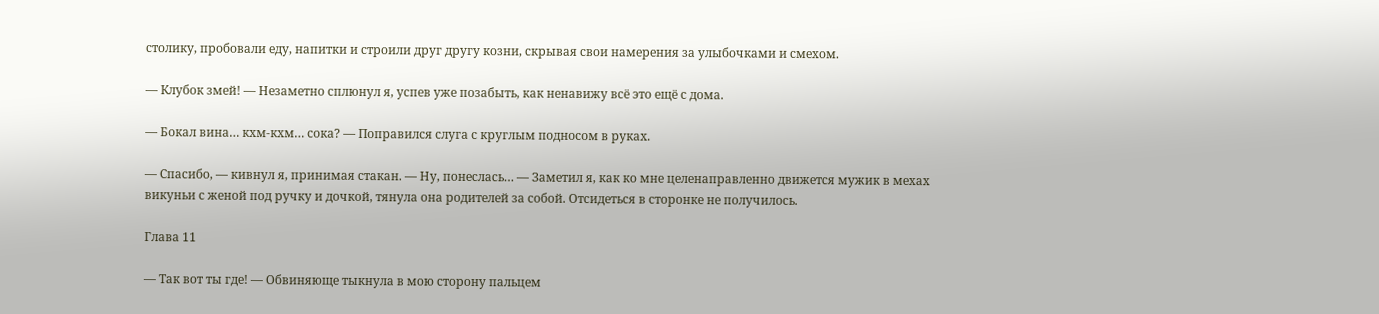столику, пробовали еду, напитки и строили друг другу козни, скрывая свои намерения за улыбочками и смехом.

— Клубок змей! — Незаметно сплюнул я, успев уже позабыть, как ненавижу всё это ещё с дома.

— Бокал вина… кхм-кхм… сока? — Поправился слуга с круглым подносом в руках.

— Спасибо, — кивнул я, принимая стакан. — Ну, понеслась… — Заметил я, как ко мне целенаправленно движется мужик в мехах викуньи с женой под ручку и дочкой, тянула она родителей за собой. Отсидеться в сторонке не получилось.

Глава 11

— Так вот ты где! — Обвиняюще тыкнула в мою сторону пальцем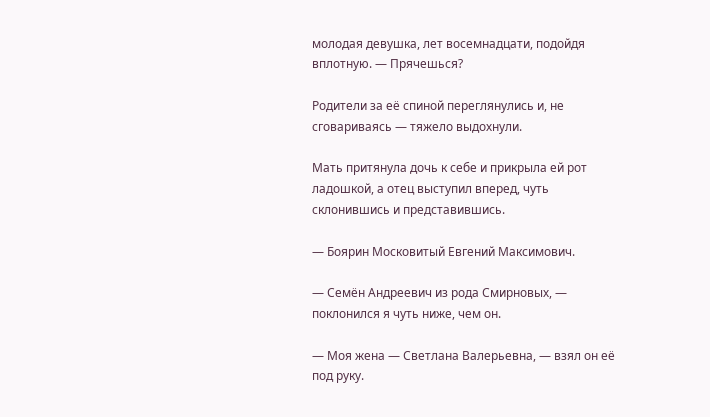молодая девушка, лет восемнадцати, подойдя вплотную. — Прячешься?

Родители за её спиной переглянулись и, не сговариваясь — тяжело выдохнули.

Мать притянула дочь к себе и прикрыла ей рот ладошкой, а отец выступил вперед, чуть склонившись и представившись.

— Боярин Московитый Евгений Максимович.

— Семён Андреевич из рода Смирновых, — поклонился я чуть ниже, чем он.

— Моя жена — Светлана Валерьевна, — взял он её под руку.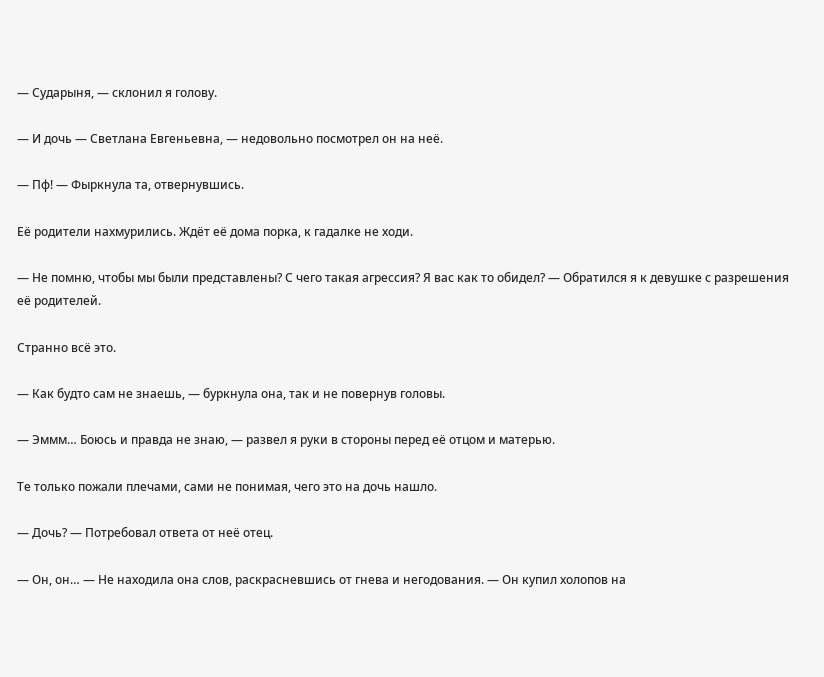— Сударыня, — склонил я голову.

— И дочь — Светлана Евгеньевна, — недовольно посмотрел он на неё.

— Пф! — Фыркнула та, отвернувшись.

Её родители нахмурились. Ждёт её дома порка, к гадалке не ходи.

— Не помню, чтобы мы были представлены? С чего такая агрессия? Я вас как то обидел? — Обратился я к девушке с разрешения её родителей.

Странно всё это.

— Как будто сам не знаешь, — буркнула она, так и не повернув головы.

— Эммм… Боюсь и правда не знаю, — развел я руки в стороны перед её отцом и матерью.

Те только пожали плечами, сами не понимая, чего это на дочь нашло.

— Дочь? — Потребовал ответа от неё отец.

— Он, он… — Не находила она слов, раскрасневшись от гнева и негодования. — Он купил холопов на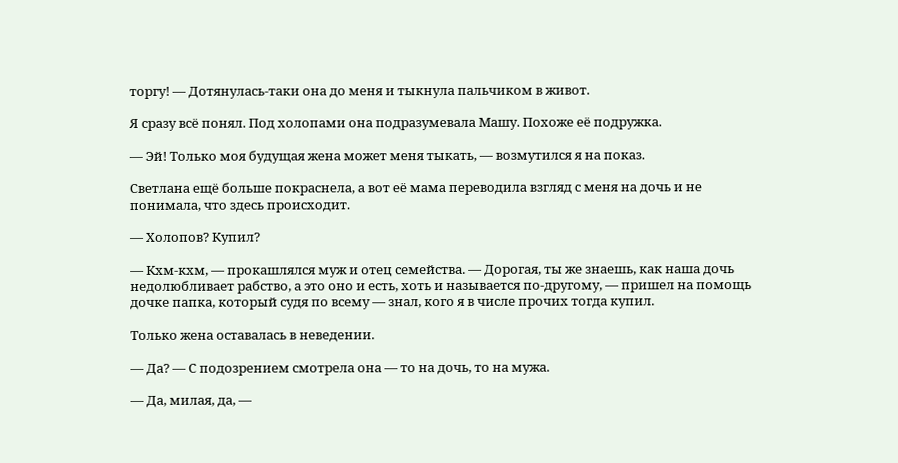торгу! — Дотянулась-таки она до меня и тыкнула пальчиком в живот.

Я сразу всё понял. Под холопами она подразумевала Машу. Похоже её подружка.

— Эй! Только моя будущая жена может меня тыкать, — возмутился я на показ.

Светлана ещё больше покраснела, а вот её мама переводила взгляд с меня на дочь и не понимала, что здесь происходит.

— Холопов? Купил?

— Кхм-кхм, — прокашлялся муж и отец семейства. — Дорогая, ты же знаешь, как наша дочь недолюбливает рабство, а это оно и есть, хоть и называется по-другому, — пришел на помощь дочке папка, который судя по всему — знал, кого я в числе прочих тогда купил.

Только жена оставалась в неведении.

— Да? — С подозрением смотрела она — то на дочь, то на мужа.

— Да, милая, да, —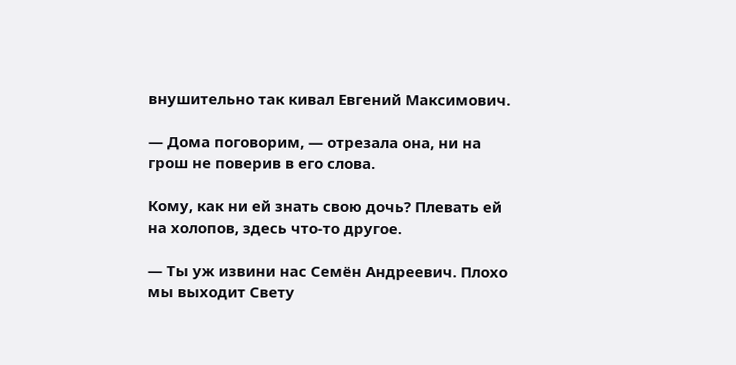внушительно так кивал Евгений Максимович.

— Дома поговорим, — отрезала она, ни на грош не поверив в его слова.

Кому, как ни ей знать свою дочь? Плевать ей на холопов, здесь что-то другое.

— Ты уж извини нас Семён Андреевич. Плохо мы выходит Свету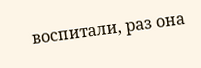воспитали, раз она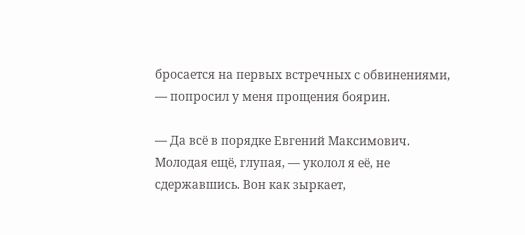бросается на первых встречных с обвинениями, — попросил у меня прощения боярин.

— Да всё в порядке Евгений Максимович. Молодая ещё, глупая, — уколол я её, не сдержавшись. Вон как зыркает,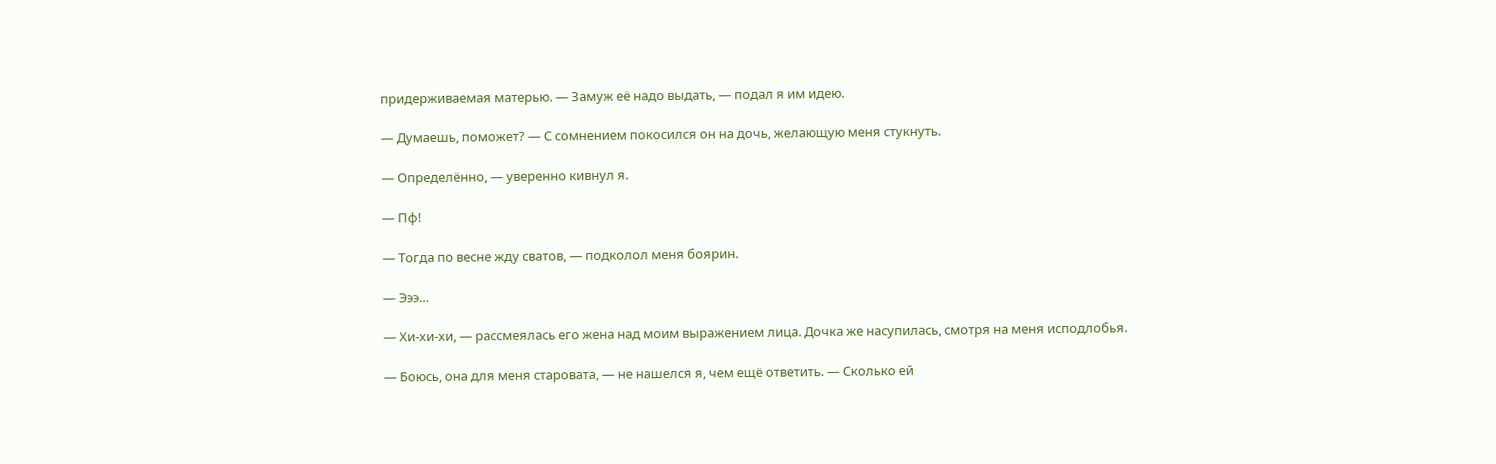придерживаемая матерью. — Замуж её надо выдать, — подал я им идею.

— Думаешь, поможет? — С сомнением покосился он на дочь, желающую меня стукнуть.

— Определённо, — уверенно кивнул я.

— Пф!

— Тогда по весне жду сватов, — подколол меня боярин.

— Эээ…

— Хи-хи-хи, — рассмеялась его жена над моим выражением лица. Дочка же насупилась, смотря на меня исподлобья.

— Боюсь, она для меня старовата, — не нашелся я, чем ещё ответить. — Сколько ей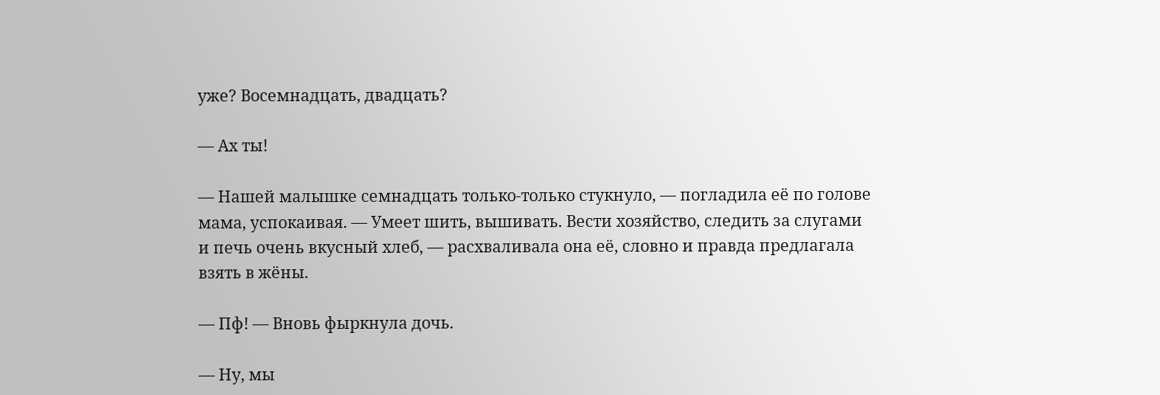уже? Восемнадцать, двадцать?

— Ах ты!

— Нашей малышке семнадцать только-только стукнуло, — погладила её по голове мама, успокаивая. — Умеет шить, вышивать. Вести хозяйство, следить за слугами и печь очень вкусный хлеб, — расхваливала она её, словно и правда предлагала взять в жёны.

— Пф! — Вновь фыркнула дочь.

— Ну, мы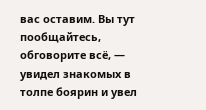вас оставим. Вы тут пообщайтесь, обговорите всё, — увидел знакомых в толпе боярин и увел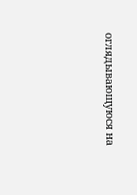оглядывающуюся на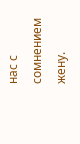нас с сомнением жену.